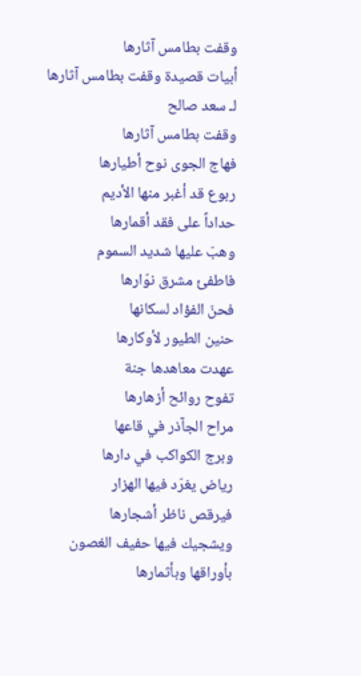وقفت بطامس آثارها
أبيات قصيدة وقفت بطامس آثارها لـ سعد صالح
وقفت بطامس آثارها
فهاج الجوى نوح أطيارها
ربوع قد أغبر منها الأديم
حداداً على فقد أقمارها
وهبّ عليها شديد السموم
فاطفئ مشرق نوّارها
فحنّ الفؤاد لسكانها
حنين الطيور لأوكارها
عهدت معاهدها جنة
تفوح روائح أزهارها
مراح الجآذر في قاعها
وبرج الكواكب في دارها
رياض يغرّد فيها الهزار
فيرقص ناظر أشجارها
ويشجيك فيها حفيف الغصون
بأوراقها وبأثمارها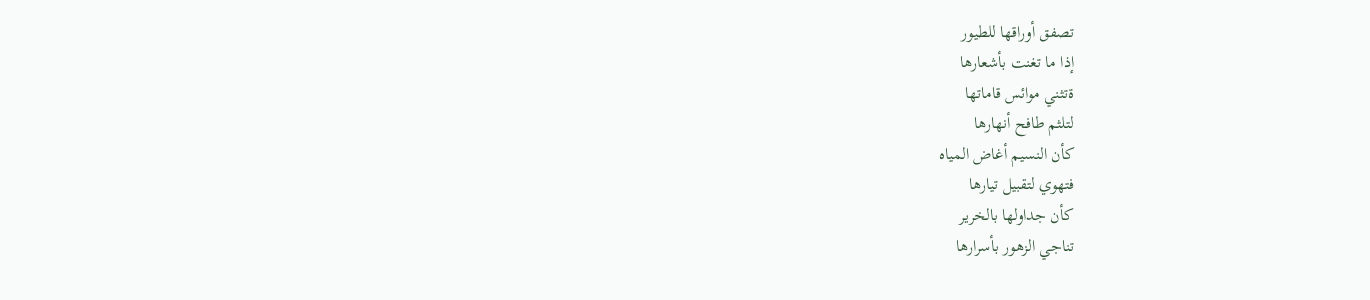تصفق أوراقها للطيور
إذا ما تغنت بأشعارها
ةتثني موائس قاماتها
لتلثم طافح أنهارها
كأن النسيم أغاض المياه
فتهوي لتقبيل تيارها
كأن جداولها بالخرير
تناجي الزهور بأسرارها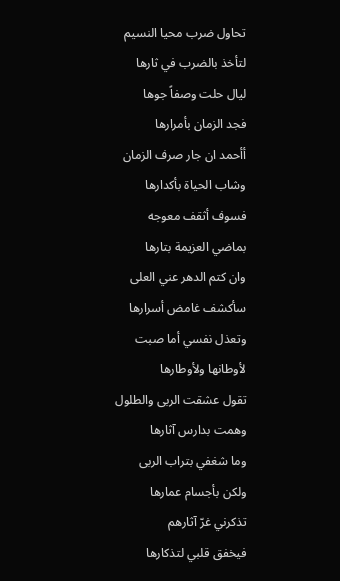تحاول ضرب محيا النسيم
لتأخذ بالضرب في ثارها
ليال حلت وصفاً جوها
فجد الزمان بأمرارها
أأحمد ان جار صرف الزمان
وشاب الحياة بأكدارها
فسوف أثقف معوجه
بماضي العزيمة بتارها
وان كتم الدهر عني العلى
سأكشف غامض أسرارها
وتعذل نفسي أما صبت
لأوطانها ولأوطارها
تقول عشقت الربى والطلول
وهمت بدارس آثارها
وما شغفي بتراب الربى
ولكن بأجسام عمارها
تذكرني غرّ آثارهم
فيخفق قلبي لتذكارها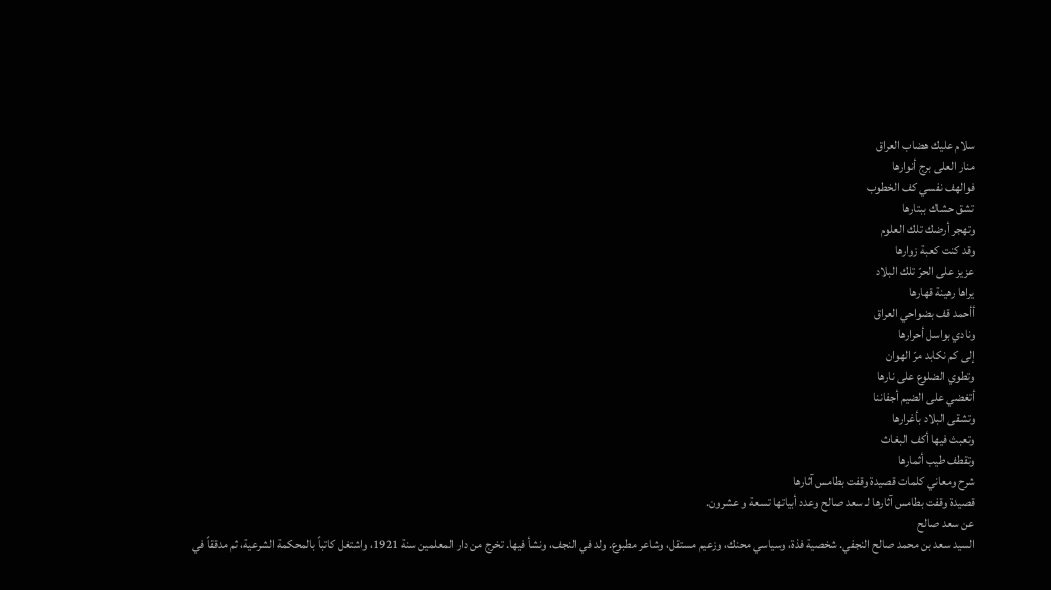سلام عليك هضاب العراق
منار العلى برج أنوارها
فوالهف نفسي كف الخطوب
تشق حشاك ببتارها
وتهجر أرضك تلك العلوم
وقد كنت كعبة زوارها
عزيز على الحرّ تلك البلاد
يراها رهينة قهارها
أأحمد قف بضواحي العراق
ونادي بواسل أحرارها
إلى كم نكابد مرّ الهوان
وتطوي الضلوع على نارها
أتغضي على الضيم أجفاننا
وتشقى البلاد بأغرارها
وتعبث فيها أكف البغاث
وتقطف طيب أثمارها
شرح ومعاني كلمات قصيدة وقفت بطامس آثارها
قصيدة وقفت بطامس آثارها لـ سعد صالح وعدد أبياتها تسعة و عشرون.
عن سعد صالح
السيد سعد بن محمد صالح النجفي. شخصية فذة، وسياسي محنك، وزعيم مستقل، وشاعر مطبوع. ولد في النجف، ونشأ فيها. تخرج من دار المعلمين سنة 1921، واشتغل كاتباً بالمحكمة الشرعية، ثم مدققاً في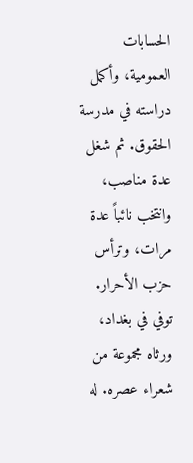الحسابات العمومية، وأكمل دراسته في مدرسة الحقوق. ثم شغل عدة مناصب، وانتخب نائباً عدة مرات، وترأس حزب الأحرار. توفي في بغداد، ورثاه مجموعة من شعراء عصره. له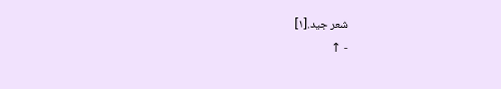شعر جيد.[١]
- ↑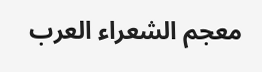معجم الشعراء العرب